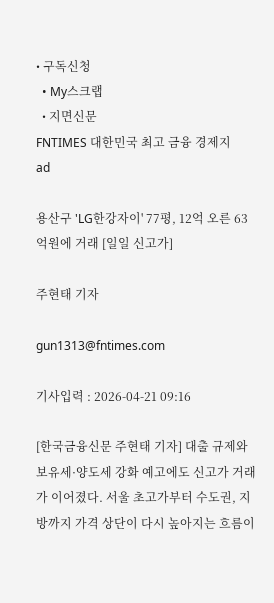• 구독신청
  • My스크랩
  • 지면신문
FNTIMES 대한민국 최고 금융 경제지
ad

용산구 'LG한강자이' 77평, 12억 오른 63억원에 거래 [일일 신고가]

주현태 기자

gun1313@fntimes.com

기사입력 : 2026-04-21 09:16

[한국금융신문 주현태 기자] 대출 규제와 보유세·양도세 강화 예고에도 신고가 거래가 이어졌다. 서울 초고가부터 수도권, 지방까지 가격 상단이 다시 높아지는 흐름이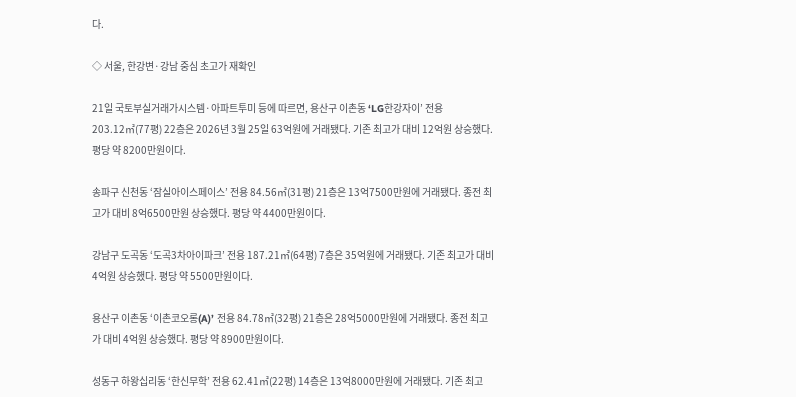다.

◇ 서울, 한강변·강남 중심 초고가 재확인

21일 국토부실거래가시스템·아파트투미 등에 따르면, 용산구 이촌동 ‘LG한강자이’ 전용 203.12㎡(77평) 22층은 2026년 3월 25일 63억원에 거래됐다. 기존 최고가 대비 12억원 상승했다. 평당 약 8200만원이다.

송파구 신천동 ‘잠실아이스페이스’ 전용 84.56㎡(31평) 21층은 13억7500만원에 거래됐다. 종전 최고가 대비 8억6500만원 상승했다. 평당 약 4400만원이다.

강남구 도곡동 ‘도곡3차아이파크’ 전용 187.21㎡(64평) 7층은 35억원에 거래됐다. 기존 최고가 대비 4억원 상승했다. 평당 약 5500만원이다.

용산구 이촌동 ‘이촌코오롱(A)’ 전용 84.78㎡(32평) 21층은 28억5000만원에 거래됐다. 종전 최고가 대비 4억원 상승했다. 평당 약 8900만원이다.

성동구 하왕십리동 ‘한신무학’ 전용 62.41㎡(22평) 14층은 13억8000만원에 거래됐다. 기존 최고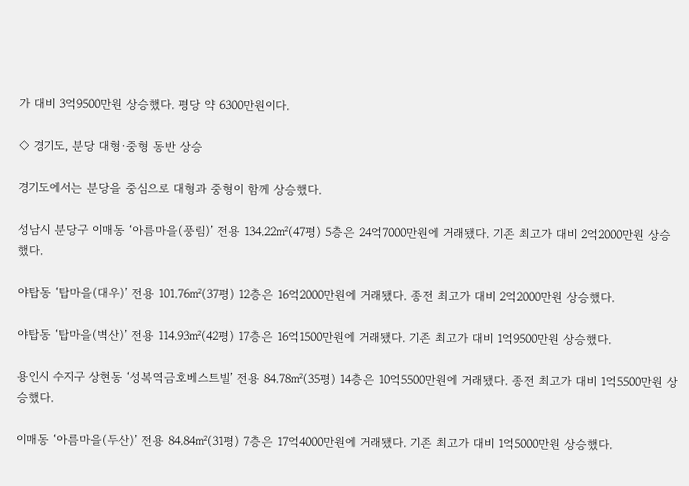가 대비 3억9500만원 상승했다. 평당 약 6300만원이다.

◇ 경기도, 분당 대형·중형 동반 상승

경기도에서는 분당을 중심으로 대형과 중형이 함께 상승했다.

성남시 분당구 이매동 ‘아름마을(풍림)’ 전용 134.22㎡(47평) 5층은 24억7000만원에 거래됐다. 기존 최고가 대비 2억2000만원 상승했다.

야탑동 ‘탑마을(대우)’ 전용 101.76㎡(37평) 12층은 16억2000만원에 거래됐다. 종전 최고가 대비 2억2000만원 상승했다.

야탑동 ‘탑마을(벽산)’ 전용 114.93㎡(42평) 17층은 16억1500만원에 거래됐다. 기존 최고가 대비 1억9500만원 상승했다.

용인시 수지구 상현동 ‘성복역금호베스트빌’ 전용 84.78㎡(35평) 14층은 10억5500만원에 거래됐다. 종전 최고가 대비 1억5500만원 상승했다.

이매동 ‘아름마을(두산)’ 전용 84.84㎡(31평) 7층은 17억4000만원에 거래됐다. 기존 최고가 대비 1억5000만원 상승했다.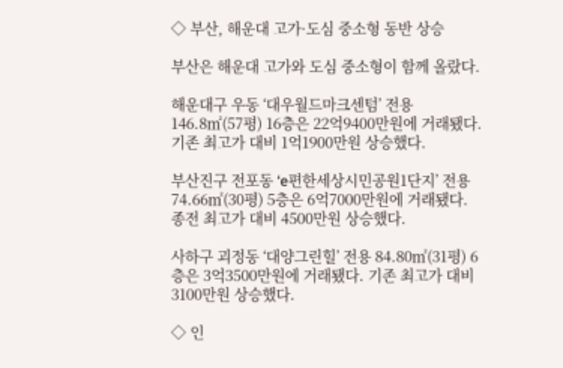◇ 부산, 해운대 고가·도심 중소형 동반 상승

부산은 해운대 고가와 도심 중소형이 함께 올랐다.

해운대구 우동 ‘대우월드마크센텀’ 전용 146.8㎡(57평) 16층은 22억9400만원에 거래됐다. 기존 최고가 대비 1억1900만원 상승했다.

부산진구 전포동 ‘e편한세상시민공원1단지’ 전용 74.66㎡(30평) 5층은 6억7000만원에 거래됐다. 종전 최고가 대비 4500만원 상승했다.

사하구 괴정동 ‘대양그린힐’ 전용 84.80㎡(31평) 6층은 3억3500만원에 거래됐다. 기존 최고가 대비 3100만원 상승했다.

◇ 인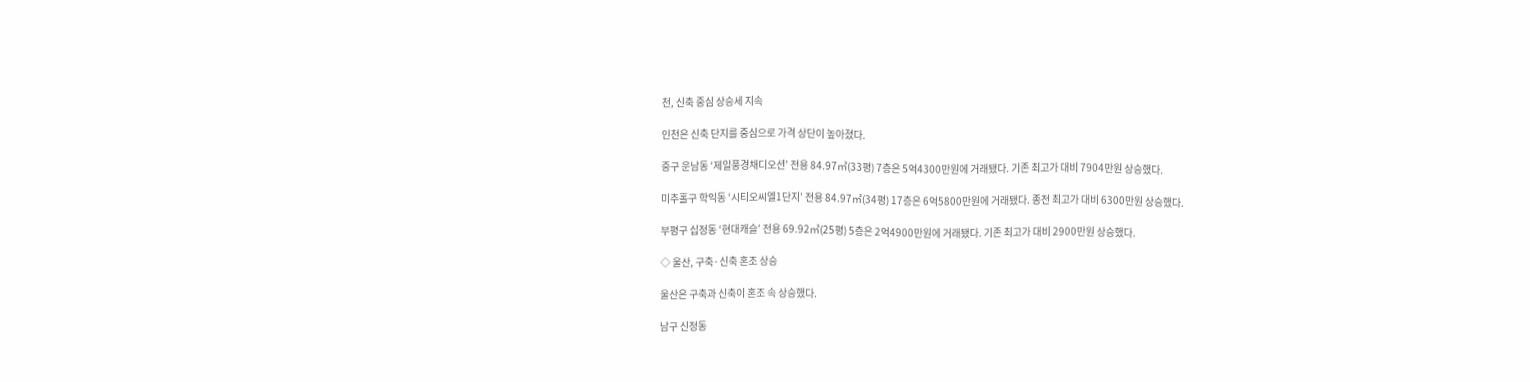천, 신축 중심 상승세 지속

인천은 신축 단지를 중심으로 가격 상단이 높아졌다.

중구 운남동 ‘제일풍경채디오션’ 전용 84.97㎡(33평) 7층은 5억4300만원에 거래됐다. 기존 최고가 대비 7904만원 상승했다.

미추홀구 학익동 ‘시티오씨엘1단지’ 전용 84.97㎡(34평) 17층은 6억5800만원에 거래됐다. 종전 최고가 대비 6300만원 상승했다.

부평구 십정동 ‘현대캐슬’ 전용 69.92㎡(25평) 5층은 2억4900만원에 거래됐다. 기존 최고가 대비 2900만원 상승했다.

◇ 울산, 구축·신축 혼조 상승

울산은 구축과 신축이 혼조 속 상승했다.

남구 신정동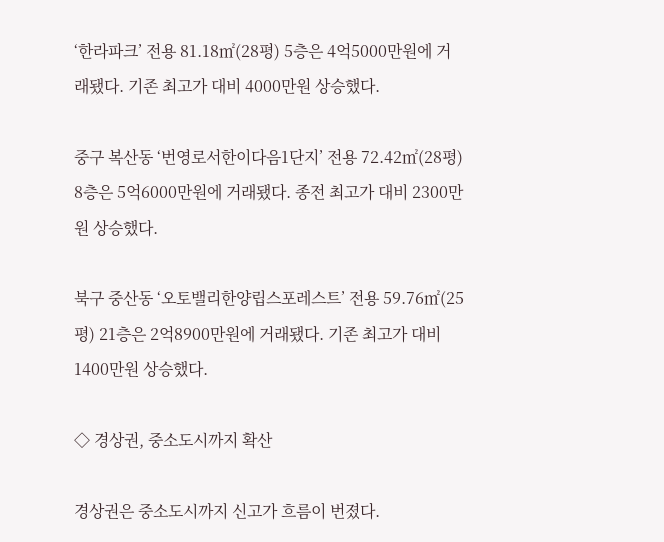‘한라파크’ 전용 81.18㎡(28평) 5층은 4억5000만원에 거래됐다. 기존 최고가 대비 4000만원 상승했다.

중구 복산동 ‘번영로서한이다음1단지’ 전용 72.42㎡(28평) 8층은 5억6000만원에 거래됐다. 종전 최고가 대비 2300만원 상승했다.

북구 중산동 ‘오토밸리한양립스포레스트’ 전용 59.76㎡(25평) 21층은 2억8900만원에 거래됐다. 기존 최고가 대비 1400만원 상승했다.

◇ 경상권, 중소도시까지 확산

경상권은 중소도시까지 신고가 흐름이 번졌다.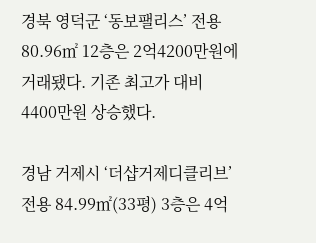경북 영덕군 ‘동보팰리스’ 전용 80.96㎡ 12층은 2억4200만원에 거래됐다. 기존 최고가 대비 4400만원 상승했다.

경남 거제시 ‘더샵거제디클리브’ 전용 84.99㎡(33평) 3층은 4억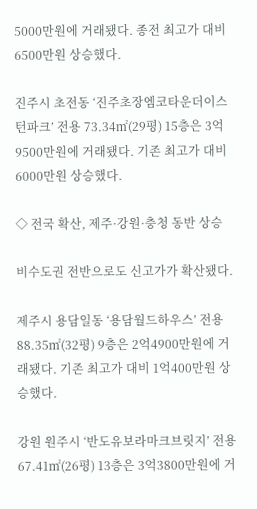5000만원에 거래됐다. 종전 최고가 대비 6500만원 상승했다.

진주시 초전동 ‘진주초장엠코타운더이스턴파크’ 전용 73.34㎡(29평) 15층은 3억9500만원에 거래됐다. 기존 최고가 대비 6000만원 상승했다.

◇ 전국 확산, 제주·강원·충청 동반 상승

비수도권 전반으로도 신고가가 확산됐다.

제주시 용담일동 ‘용담월드하우스’ 전용 88.35㎡(32평) 9층은 2억4900만원에 거래됐다. 기존 최고가 대비 1억400만원 상승했다.

강원 원주시 ‘반도유보라마크브릿지’ 전용 67.41㎡(26평) 13층은 3억3800만원에 거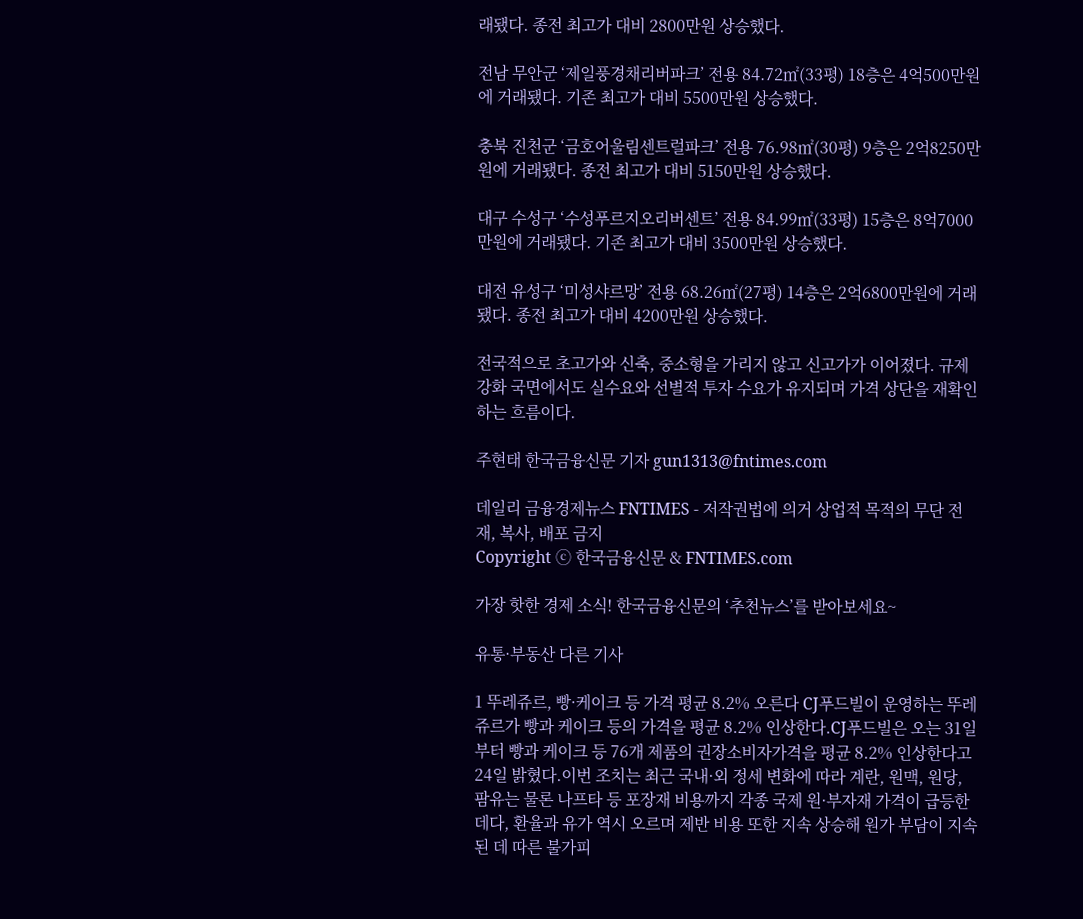래됐다. 종전 최고가 대비 2800만원 상승했다.

전남 무안군 ‘제일풍경채리버파크’ 전용 84.72㎡(33평) 18층은 4억500만원에 거래됐다. 기존 최고가 대비 5500만원 상승했다.

충북 진천군 ‘금호어울림센트럴파크’ 전용 76.98㎡(30평) 9층은 2억8250만원에 거래됐다. 종전 최고가 대비 5150만원 상승했다.

대구 수성구 ‘수성푸르지오리버센트’ 전용 84.99㎡(33평) 15층은 8억7000만원에 거래됐다. 기존 최고가 대비 3500만원 상승했다.

대전 유성구 ‘미성샤르망’ 전용 68.26㎡(27평) 14층은 2억6800만원에 거래됐다. 종전 최고가 대비 4200만원 상승했다.

전국적으로 초고가와 신축, 중소형을 가리지 않고 신고가가 이어졌다. 규제 강화 국면에서도 실수요와 선별적 투자 수요가 유지되며 가격 상단을 재확인하는 흐름이다.

주현태 한국금융신문 기자 gun1313@fntimes.com

데일리 금융경제뉴스 FNTIMES - 저작권법에 의거 상업적 목적의 무단 전재, 복사, 배포 금지
Copyright ⓒ 한국금융신문 & FNTIMES.com

가장 핫한 경제 소식! 한국금융신문의 ‘추천뉴스’를 받아보세요~

유통·부동산 다른 기사

1 뚜레쥬르, 빵·케이크 등 가격 평균 8.2% 오른다 CJ푸드빌이 운영하는 뚜레쥬르가 빵과 케이크 등의 가격을 평균 8.2% 인상한다.CJ푸드빌은 오는 31일부터 빵과 케이크 등 76개 제품의 권장소비자가격을 평균 8.2% 인상한다고 24일 밝혔다.이번 조치는 최근 국내·외 정세 변화에 따라 계란, 원맥, 원당, 팜유는 물론 나프타 등 포장재 비용까지 각종 국제 원·부자재 가격이 급등한데다, 환율과 유가 역시 오르며 제반 비용 또한 지속 상승해 원가 부담이 지속된 데 따른 불가피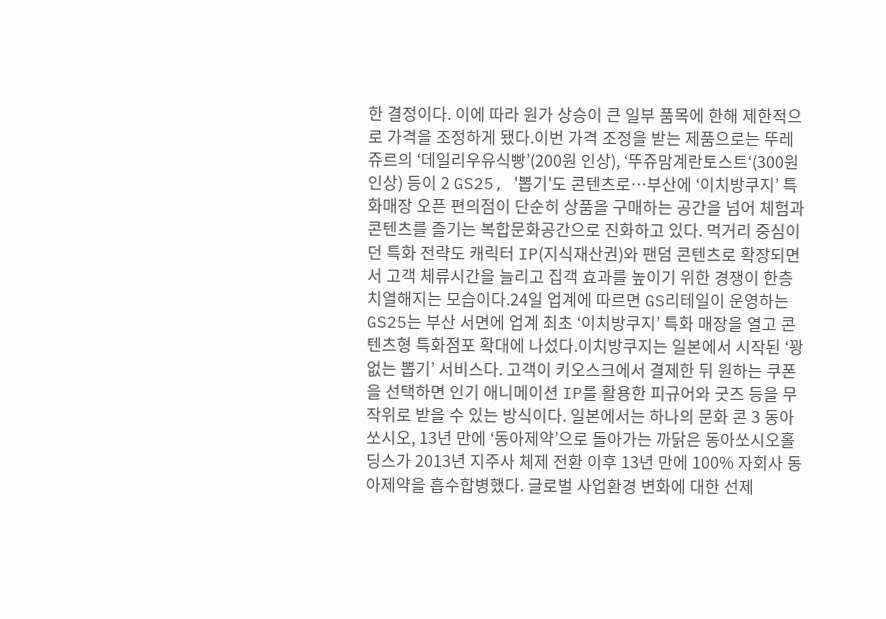한 결정이다. 이에 따라 원가 상승이 큰 일부 품목에 한해 제한적으로 가격을 조정하게 됐다.이번 가격 조정을 받는 제품으로는 뚜레쥬르의 ‘데일리우유식빵’(200원 인상), ‘뚜쥬맘계란토스트‘(300원 인상) 등이 2 GS25, '뽑기'도 콘텐츠로…부산에 ‘이치방쿠지’ 특화매장 오픈 편의점이 단순히 상품을 구매하는 공간을 넘어 체험과 콘텐츠를 즐기는 복합문화공간으로 진화하고 있다. 먹거리 중심이던 특화 전략도 캐릭터 IP(지식재산권)와 팬덤 콘텐츠로 확장되면서 고객 체류시간을 늘리고 집객 효과를 높이기 위한 경쟁이 한층 치열해지는 모습이다.24일 업계에 따르면 GS리테일이 운영하는 GS25는 부산 서면에 업계 최초 ‘이치방쿠지’ 특화 매장을 열고 콘텐츠형 특화점포 확대에 나섰다.이치방쿠지는 일본에서 시작된 ‘꽝 없는 뽑기’ 서비스다. 고객이 키오스크에서 결제한 뒤 원하는 쿠폰을 선택하면 인기 애니메이션 IP를 활용한 피규어와 굿즈 등을 무작위로 받을 수 있는 방식이다. 일본에서는 하나의 문화 콘 3 동아쏘시오, 13년 만에 ‘동아제약’으로 돌아가는 까닭은 동아쏘시오홀딩스가 2013년 지주사 체제 전환 이후 13년 만에 100% 자회사 동아제약을 흡수합병했다. 글로벌 사업환경 변화에 대한 선제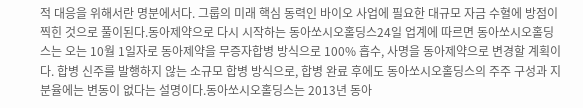적 대응을 위해서란 명분에서다. 그룹의 미래 핵심 동력인 바이오 사업에 필요한 대규모 자금 수혈에 방점이 찍힌 것으로 풀이된다.동아제약으로 다시 시작하는 동아쏘시오홀딩스24일 업계에 따르면 동아쏘시오홀딩스는 오는 10월 1일자로 동아제약을 무증자합병 방식으로 100% 흡수, 사명을 동아제약으로 변경할 계획이다. 합병 신주를 발행하지 않는 소규모 합병 방식으로, 합병 완료 후에도 동아쏘시오홀딩스의 주주 구성과 지분율에는 변동이 없다는 설명이다.동아쏘시오홀딩스는 2013년 동아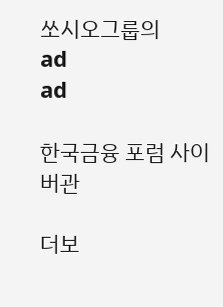쏘시오그룹의
ad
ad

한국금융 포럼 사이버관

더보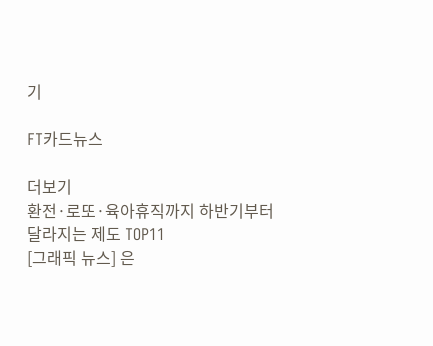기

FT카드뉴스

더보기
환전·로또·육아휴직까지 하반기부터 달라지는 제도 TOP11
[그래픽 뉴스] 은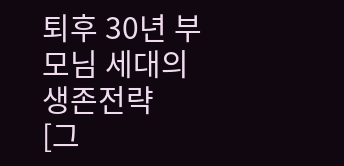퇴후 30년 부모님 세대의 생존전략
[그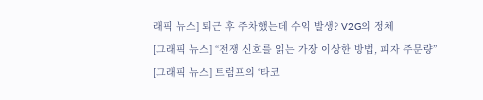래픽 뉴스] 퇴근 후 주차했는데 수익 발생? V2G의 정체
[그래픽 뉴스] “전쟁 신호를 읽는 가장 이상한 방법, 피자 주문량”
[그래픽 뉴스] 트럼프의 ‘타코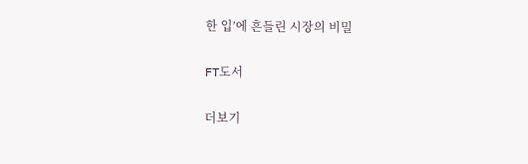한 입’에 흔들린 시장의 비밀

FT도서

더보기